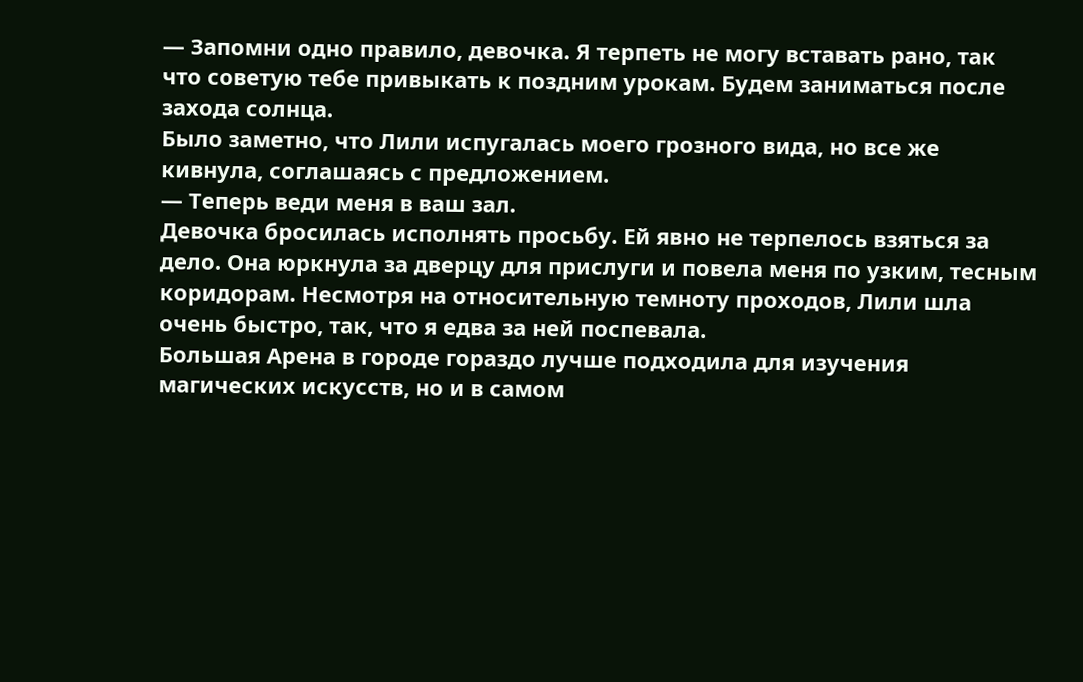— Запомни одно правило, девочка. Я терпеть не могу вставать рано, так что советую тебе привыкать к поздним урокам. Будем заниматься после захода солнца.
Было заметно, что Лили испугалась моего грозного вида, но все же кивнула, соглашаясь с предложением.
— Теперь веди меня в ваш зал.
Девочка бросилась исполнять просьбу. Ей явно не терпелось взяться за дело. Она юркнула за дверцу для прислуги и повела меня по узким, тесным коридорам. Несмотря на относительную темноту проходов, Лили шла очень быстро, так, что я едва за ней поспевала.
Большая Арена в городе гораздо лучше подходила для изучения магических искусств, но и в самом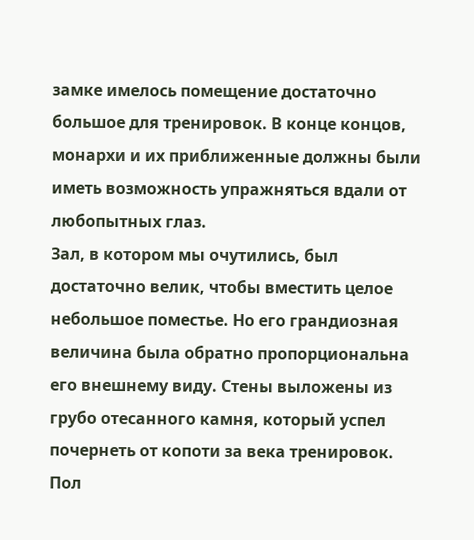замке имелось помещение достаточно большое для тренировок. В конце концов, монархи и их приближенные должны были иметь возможность упражняться вдали от любопытных глаз.
Зал, в котором мы очутились, был достаточно велик, чтобы вместить целое небольшое поместье. Но его грандиозная величина была обратно пропорциональна его внешнему виду. Стены выложены из грубо отесанного камня, который успел почернеть от копоти за века тренировок. Пол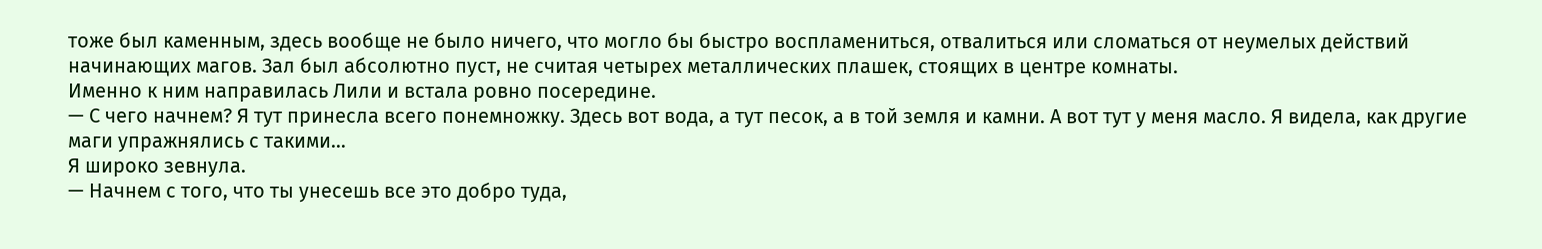тоже был каменным, здесь вообще не было ничего, что могло бы быстро воспламениться, отвалиться или сломаться от неумелых действий начинающих магов. Зал был абсолютно пуст, не считая четырех металлических плашек, стоящих в центре комнаты.
Именно к ним направилась Лили и встала ровно посередине.
— С чего начнем? Я тут принесла всего понемножку. Здесь вот вода, а тут песок, а в той земля и камни. А вот тут у меня масло. Я видела, как другие маги упражнялись с такими…
Я широко зевнула.
— Начнем с того, что ты унесешь все это добро туда,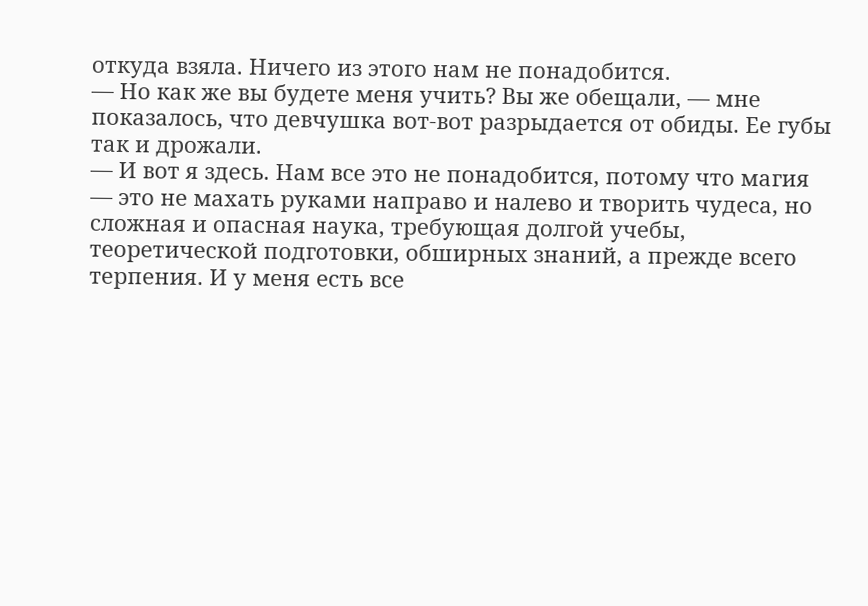откуда взяла. Ничего из этого нам не понадобится.
— Но как же вы будете меня учить? Вы же обещали, — мне показалось, что девчушка вот-вот разрыдается от обиды. Ее губы так и дрожали.
— И вот я здесь. Нам все это не понадобится, потому что магия — это не махать руками направо и налево и творить чудеса, но сложная и опасная наука, требующая долгой учебы, теоретической подготовки, обширных знаний, а прежде всего терпения. И у меня есть все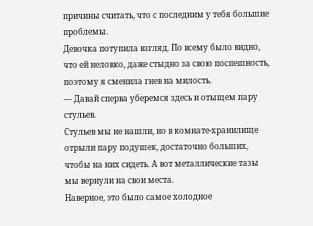причины считать, что с последним у тебя большие проблемы.
Девочка потупила взгляд. По всему было видно, что ей неловко, даже стыдно за свою поспешность, поэтому я сменила гнев на милость.
— Давай сперва уберемся здесь и отыщем пару стульев.
Стульев мы не нашли, но в комнате-хранилище отрыли пару подушек, достаточно больших, чтобы на них сидеть. А вот металлические тазы мы вернули на свои места.
Наверное, это было самое холодное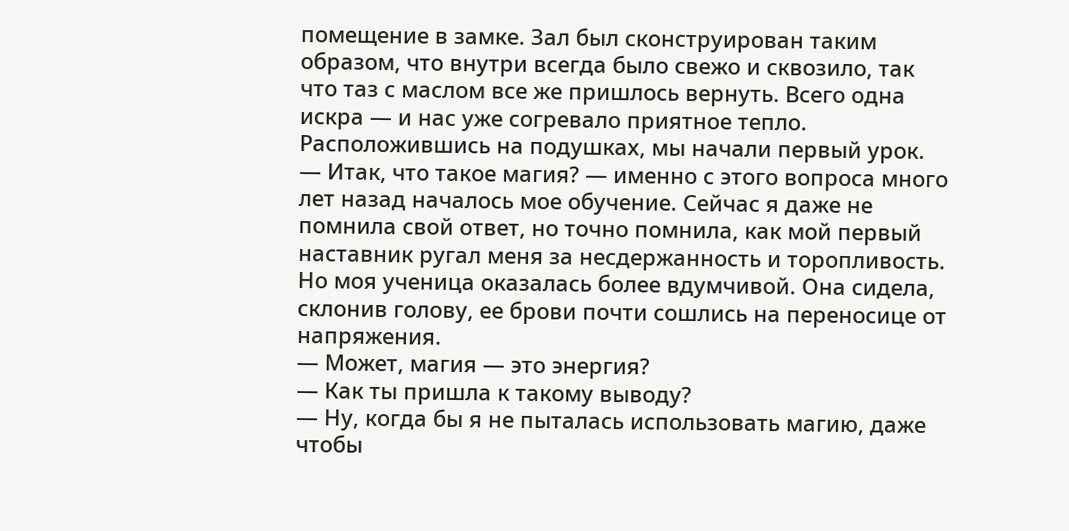помещение в замке. Зал был сконструирован таким образом, что внутри всегда было свежо и сквозило, так что таз с маслом все же пришлось вернуть. Всего одна искра — и нас уже согревало приятное тепло. Расположившись на подушках, мы начали первый урок.
— Итак, что такое магия? — именно с этого вопроса много лет назад началось мое обучение. Сейчас я даже не помнила свой ответ, но точно помнила, как мой первый наставник ругал меня за несдержанность и торопливость.
Но моя ученица оказалась более вдумчивой. Она сидела, склонив голову, ее брови почти сошлись на переносице от напряжения.
— Может, магия — это энергия?
— Как ты пришла к такому выводу?
— Ну, когда бы я не пыталась использовать магию, даже чтобы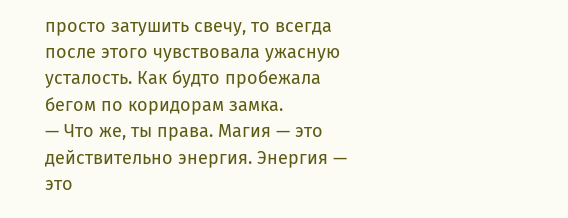просто затушить свечу, то всегда после этого чувствовала ужасную усталость. Как будто пробежала бегом по коридорам замка.
— Что же, ты права. Магия — это действительно энергия. Энергия — это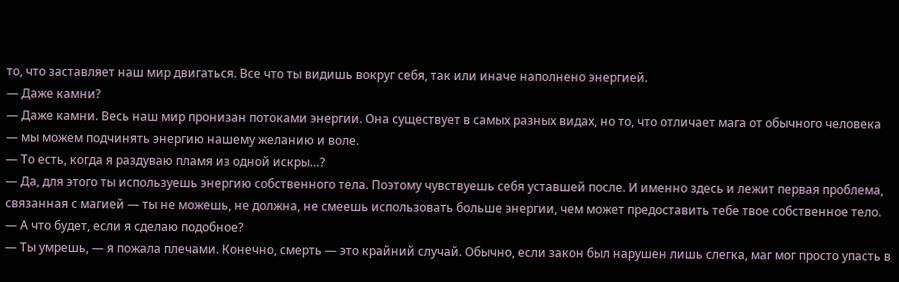то, что заставляет наш мир двигаться. Все что ты видишь вокруг себя, так или иначе наполнено энергией.
— Даже камни?
— Даже камни. Весь наш мир пронизан потоками энергии. Она существует в самых разных видах, но то, что отличает мага от обычного человека — мы можем подчинять энергию нашему желанию и воле.
— То есть, когда я раздуваю пламя из одной искры…?
— Да, для этого ты используешь энергию собственного тела. Поэтому чувствуешь себя уставшей после. И именно здесь и лежит первая проблема, связанная с магией — ты не можешь, не должна, не смеешь использовать больше энергии, чем может предоставить тебе твое собственное тело.
— А что будет, если я сделаю подобное?
— Ты умрешь, — я пожала плечами. Конечно, смерть — это крайний случай. Обычно, если закон был нарушен лишь слегка, маг мог просто упасть в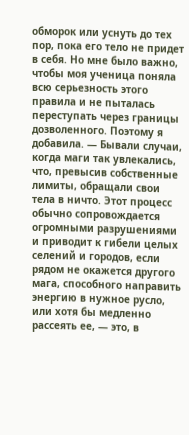обморок или уснуть до тех пор, пока его тело не придет в себя. Но мне было важно, чтобы моя ученица поняла всю серьезность этого правила и не пыталась переступать через границы дозволенного. Поэтому я добавила. — Бывали случаи, когда маги так увлекались, что, превысив собственные лимиты, обращали свои тела в ничто. Этот процесс обычно сопровождается огромными разрушениями и приводит к гибели целых селений и городов, если рядом не окажется другого мага, способного направить энергию в нужное русло, или хотя бы медленно рассеять ее, — это, в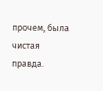прочем, была чистая правда.